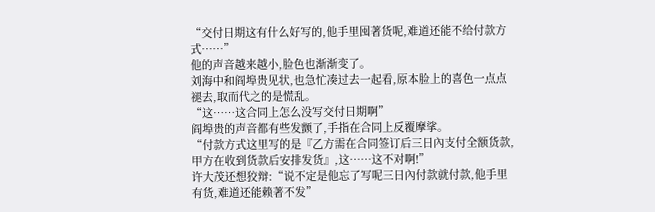“交付日期这有什么好写的,他手里囤著货呢,难道还能不给付款方式……”
他的声音越来越小,脸色也渐渐变了。
刘海中和阎埠贵见状,也急忙凑过去一起看,原本脸上的喜色一点点褪去,取而代之的是慌乱。
“这……这合同上怎么没写交付日期啊”
阎埠贵的声音都有些发颤了,手指在合同上反覆摩挲。
“付款方式这里写的是『乙方需在合同签订后三日內支付全额货款,甲方在收到货款后安排发货』,这……这不对啊!”
许大茂还想狡辩:“说不定是他忘了写呢三日內付款就付款,他手里有货,难道还能赖著不发”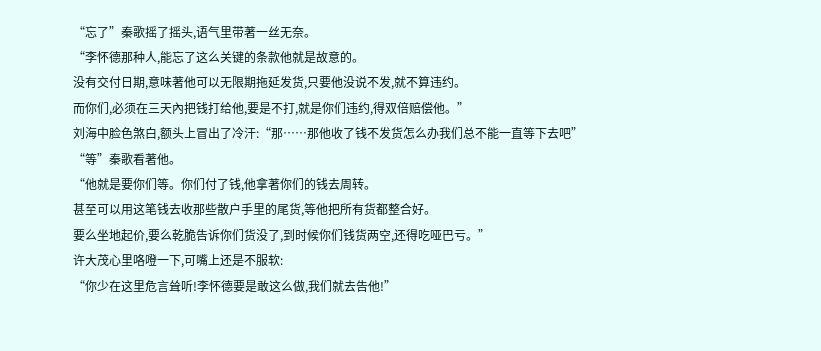“忘了”秦歌摇了摇头,语气里带著一丝无奈。
“李怀德那种人,能忘了这么关键的条款他就是故意的。
没有交付日期,意味著他可以无限期拖延发货,只要他没说不发,就不算违约。
而你们,必须在三天內把钱打给他,要是不打,就是你们违约,得双倍赔偿他。”
刘海中脸色煞白,额头上冒出了冷汗:“那……那他收了钱不发货怎么办我们总不能一直等下去吧”
“等”秦歌看著他。
“他就是要你们等。你们付了钱,他拿著你们的钱去周转。
甚至可以用这笔钱去收那些散户手里的尾货,等他把所有货都整合好。
要么坐地起价,要么乾脆告诉你们货没了,到时候你们钱货两空,还得吃哑巴亏。”
许大茂心里咯噔一下,可嘴上还是不服软:
“你少在这里危言耸听!李怀德要是敢这么做,我们就去告他!”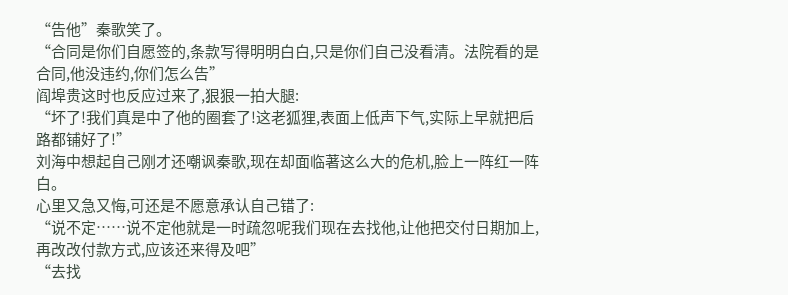“告他”秦歌笑了。
“合同是你们自愿签的,条款写得明明白白,只是你们自己没看清。法院看的是合同,他没违约,你们怎么告”
阎埠贵这时也反应过来了,狠狠一拍大腿:
“坏了!我们真是中了他的圈套了!这老狐狸,表面上低声下气,实际上早就把后路都铺好了!”
刘海中想起自己刚才还嘲讽秦歌,现在却面临著这么大的危机,脸上一阵红一阵白。
心里又急又悔,可还是不愿意承认自己错了:
“说不定……说不定他就是一时疏忽呢我们现在去找他,让他把交付日期加上,再改改付款方式,应该还来得及吧”
“去找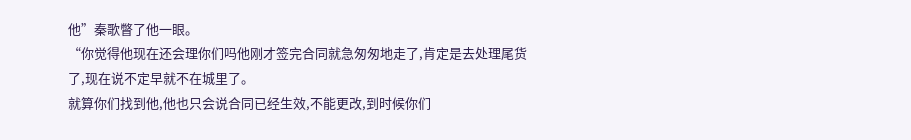他”秦歌瞥了他一眼。
“你觉得他现在还会理你们吗他刚才签完合同就急匆匆地走了,肯定是去处理尾货了,现在说不定早就不在城里了。
就算你们找到他,他也只会说合同已经生效,不能更改,到时候你们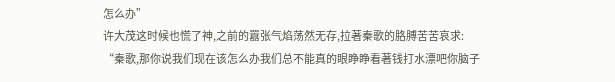怎么办”
许大茂这时候也慌了神,之前的囂张气焰荡然无存,拉著秦歌的胳膊苦苦哀求:
“秦歌,那你说我们现在该怎么办我们总不能真的眼睁睁看著钱打水漂吧你脑子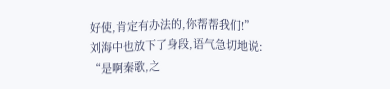好使,肯定有办法的,你帮帮我们!”
刘海中也放下了身段,语气急切地说:
“是啊秦歌,之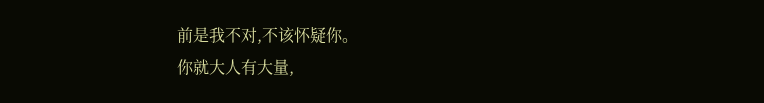前是我不对,不该怀疑你。
你就大人有大量,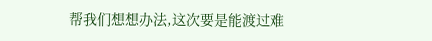帮我们想想办法,这次要是能渡过难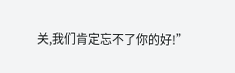关,我们肯定忘不了你的好!”